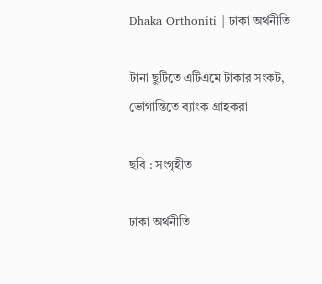Dhaka Orthoniti | ঢাকা অর্থনীতি

টানা ছুটিতে এটিএমে টাকার সংকট, ভোগান্তিতে ব্যাংক গ্রাহকরা

ছবি : সংগৃহীত

ঢাকা অর্থনীতি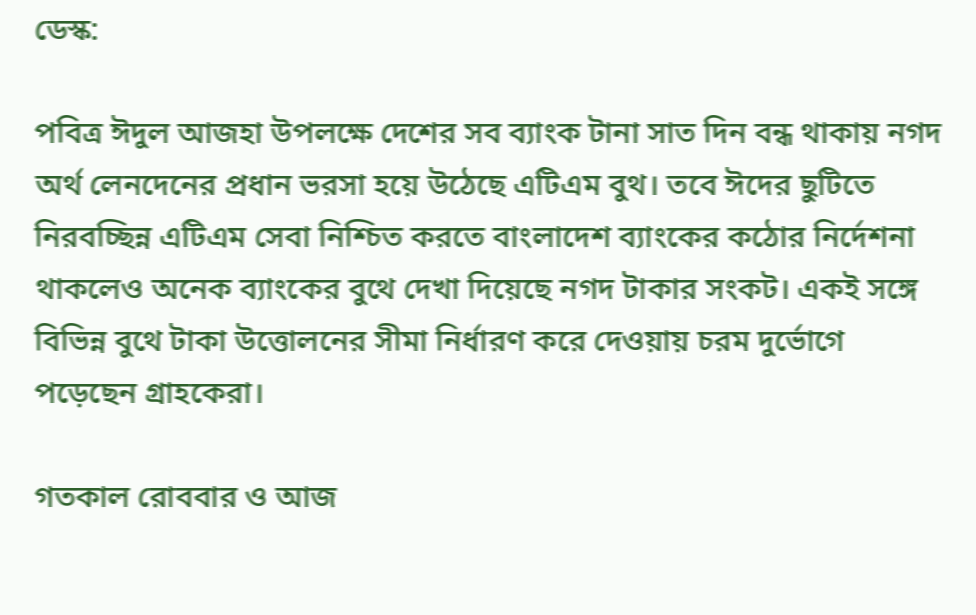ডেস্ক:

পবিত্র ঈদুল আজহা উপলক্ষে দেশের সব ব্যাংক টানা সাত দিন বন্ধ থাকায় নগদ অর্থ লেনদেনের প্রধান ভরসা হয়ে উঠেছে এটিএম বুথ। তবে ঈদের ছুটিতে নিরবচ্ছিন্ন এটিএম সেবা নিশ্চিত করতে বাংলাদেশ ব্যাংকের কঠোর নির্দেশনা থাকলেও অনেক ব্যাংকের বুথে দেখা দিয়েছে নগদ টাকার সংকট। একই সঙ্গে বিভিন্ন বুথে টাকা উত্তোলনের সীমা নির্ধারণ করে দেওয়ায় চরম দুর্ভোগে পড়েছেন গ্রাহকেরা।

গতকাল রোববার ও আজ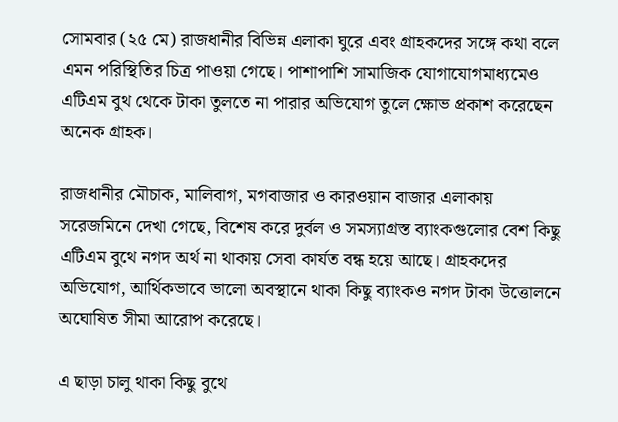সোমবার (২৫ মে) রাজধানীর বিভিন্ন এলাকা ঘুরে এবং গ্রাহকদের সঙ্গে কথা বলে এমন পরিস্থিতির চিত্র পাওয়া গেছে। পাশাপাশি সামাজিক যোগাযোগমাধ্যমেও এটিএম বুথ থেকে টাকা তুলতে না পারার অভিযোগ তুলে ক্ষোভ প্রকাশ করেছেন অনেক গ্রাহক।

রাজধানীর মৌচাক, মালিবাগ, মগবাজার ও কারওয়ান বাজার এলাকায় সরেজমিনে দেখা গেছে, বিশেষ করে দুর্বল ও সমস্যাগ্রস্ত ব্যাংকগুলোর বেশ কিছু এটিএম বুথে নগদ অর্থ না থাকায় সেবা কার্যত বন্ধ হয়ে আছে। গ্রাহকদের অভিযোগ, আর্থিকভাবে ভালো অবস্থানে থাকা কিছু ব্যাংকও নগদ টাকা উত্তোলনে অঘোষিত সীমা আরোপ করেছে।

এ ছাড়া চালু থাকা কিছু বুথে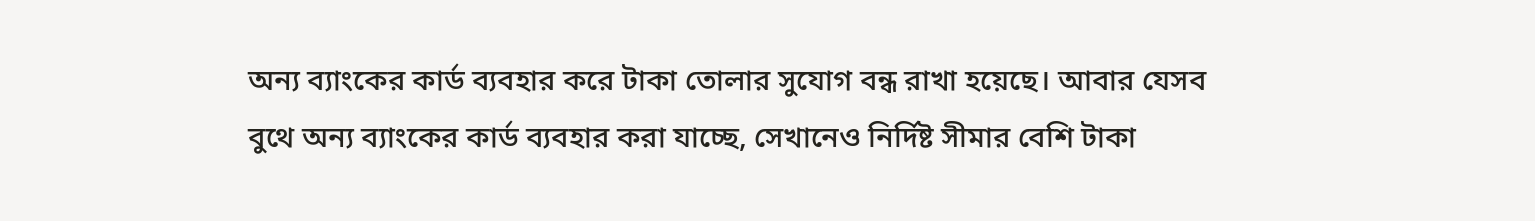অন্য ব্যাংকের কার্ড ব্যবহার করে টাকা তোলার সুযোগ বন্ধ রাখা হয়েছে। আবার যেসব বুথে অন্য ব্যাংকের কার্ড ব্যবহার করা যাচ্ছে, সেখানেও নির্দিষ্ট সীমার বেশি টাকা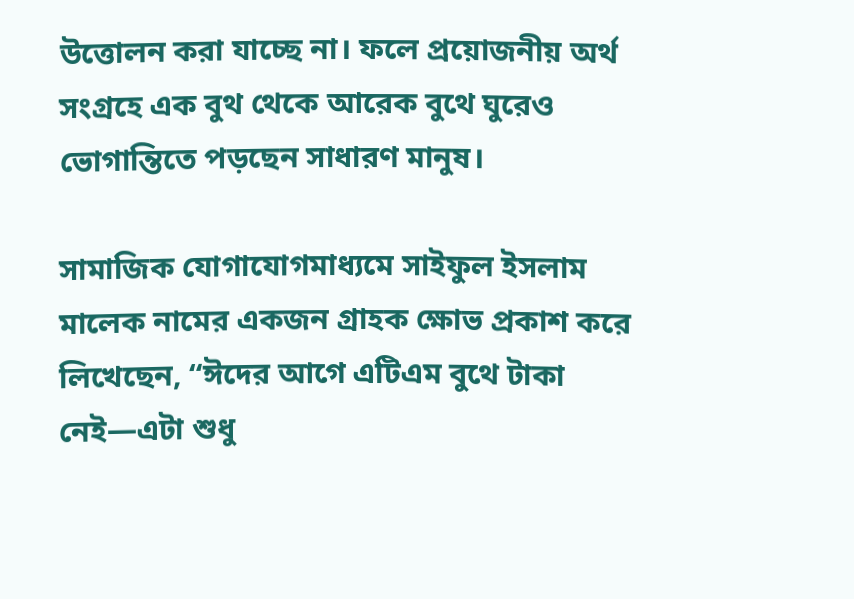উত্তোলন করা যাচ্ছে না। ফলে প্রয়োজনীয় অর্থ সংগ্রহে এক বুথ থেকে আরেক বুথে ঘুরেও ভোগান্তিতে পড়ছেন সাধারণ মানুষ।

সামাজিক যোগাযোগমাধ্যমে সাইফুল ইসলাম মালেক নামের একজন গ্রাহক ক্ষোভ প্রকাশ করে লিখেছেন, “ঈদের আগে এটিএম বুথে টাকা নেই—এটা শুধু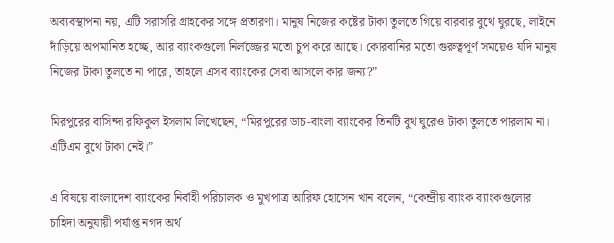অব্যবস্থাপনা নয়, এটি সরাসরি গ্রাহকের সঙ্গে প্রতারণা। মানুষ নিজের কষ্টের টাকা তুলতে গিয়ে বারবার বুথে ঘুরছে, লাইনে দাঁড়িয়ে অপমানিত হচ্ছে, আর ব্যাংকগুলো নির্লজ্জের মতো চুপ করে আছে। কোরবানির মতো গুরুত্বপূর্ণ সময়েও যদি মানুষ নিজের টাকা তুলতে না পারে, তাহলে এসব ব্যাংকের সেবা আসলে কার জন্য?”

মিরপুরের বাসিন্দা রফিকুল ইসলাম লিখেছেন, “মিরপুরের ডাচ-বাংলা ব্যাংকের তিনটি বুথ ঘুরেও টাকা তুলতে পারলাম না। এটিএম বুথে টাকা নেই।”

এ বিষয়ে বাংলাদেশ ব্যাংকের নির্বাহী পরিচালক ও মুখপাত্র আরিফ হোসেন খান বলেন, “কেন্দ্রীয় ব্যাংক ব্যাংকগুলোর চাহিদা অনুযায়ী পর্যাপ্ত নগদ অর্থ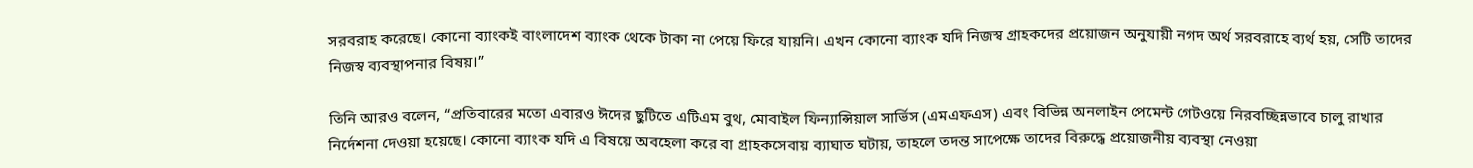সরবরাহ করেছে। কোনো ব্যাংকই বাংলাদেশ ব্যাংক থেকে টাকা না পেয়ে ফিরে যায়নি। এখন কোনো ব্যাংক যদি নিজস্ব গ্রাহকদের প্রয়োজন অনুযায়ী নগদ অর্থ সরবরাহে ব্যর্থ হয়, সেটি তাদের নিজস্ব ব্যবস্থাপনার বিষয়।”

তিনি আরও বলেন, “প্রতিবারের মতো এবারও ঈদের ছুটিতে এটিএম বুথ, মোবাইল ফিন্যান্সিয়াল সার্ভিস (এমএফএস) এবং বিভিন্ন অনলাইন পেমেন্ট গেটওয়ে নিরবচ্ছিন্নভাবে চালু রাখার নির্দেশনা দেওয়া হয়েছে। কোনো ব্যাংক যদি এ বিষয়ে অবহেলা করে বা গ্রাহকসেবায় ব্যাঘাত ঘটায়, তাহলে তদন্ত সাপেক্ষে তাদের বিরুদ্ধে প্রয়োজনীয় ব্যবস্থা নেওয়া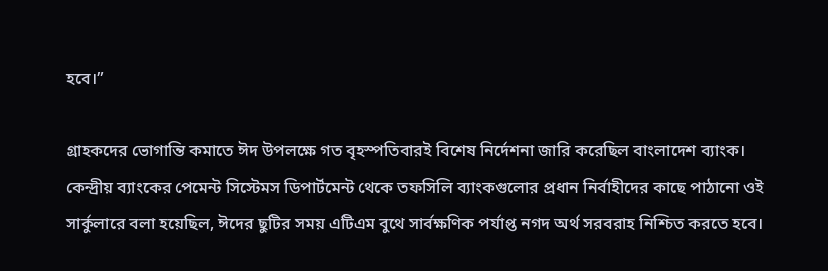হবে।”

গ্রাহকদের ভোগান্তি কমাতে ঈদ উপলক্ষে গত বৃহস্পতিবারই বিশেষ নির্দেশনা জারি করেছিল বাংলাদেশ ব্যাংক। কেন্দ্রীয় ব্যাংকের পেমেন্ট সিস্টেমস ডিপার্টমেন্ট থেকে তফসিলি ব্যাংকগুলোর প্রধান নির্বাহীদের কাছে পাঠানো ওই সার্কুলারে বলা হয়েছিল, ঈদের ছুটির সময় এটিএম বুথে সার্বক্ষণিক পর্যাপ্ত নগদ অর্থ সরবরাহ নিশ্চিত করতে হবে।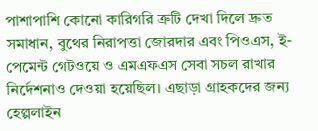পাশাপাশি কোনো কারিগরি ত্রুটি দেখা দিলে দ্রুত সমাধান, বুথের নিরাপত্তা জোরদার এবং পিওএস, ই-পেমেন্ট গেটওয়ে ও এমএফএস সেবা সচল রাখার নির্দেশনাও দেওয়া হয়েছিল। এছাড়া গ্রাহকদের জন্য হেল্পলাইন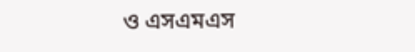ও এসএমএস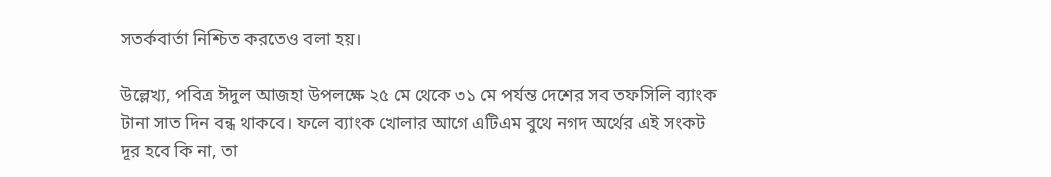সতর্কবার্তা নিশ্চিত করতেও বলা হয়।

উল্লেখ্য, পবিত্র ঈদুল আজহা উপলক্ষে ২৫ মে থেকে ৩১ মে পর্যন্ত দেশের সব তফসিলি ব্যাংক টানা সাত দিন বন্ধ থাকবে। ফলে ব্যাংক খোলার আগে এটিএম বুথে নগদ অর্থের এই সংকট দূর হবে কি না, তা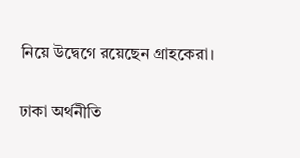নিয়ে উদ্বেগে রয়েছেন গ্রাহকেরা।

ঢাকা অর্থনীতি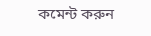কমেন্ট করুন